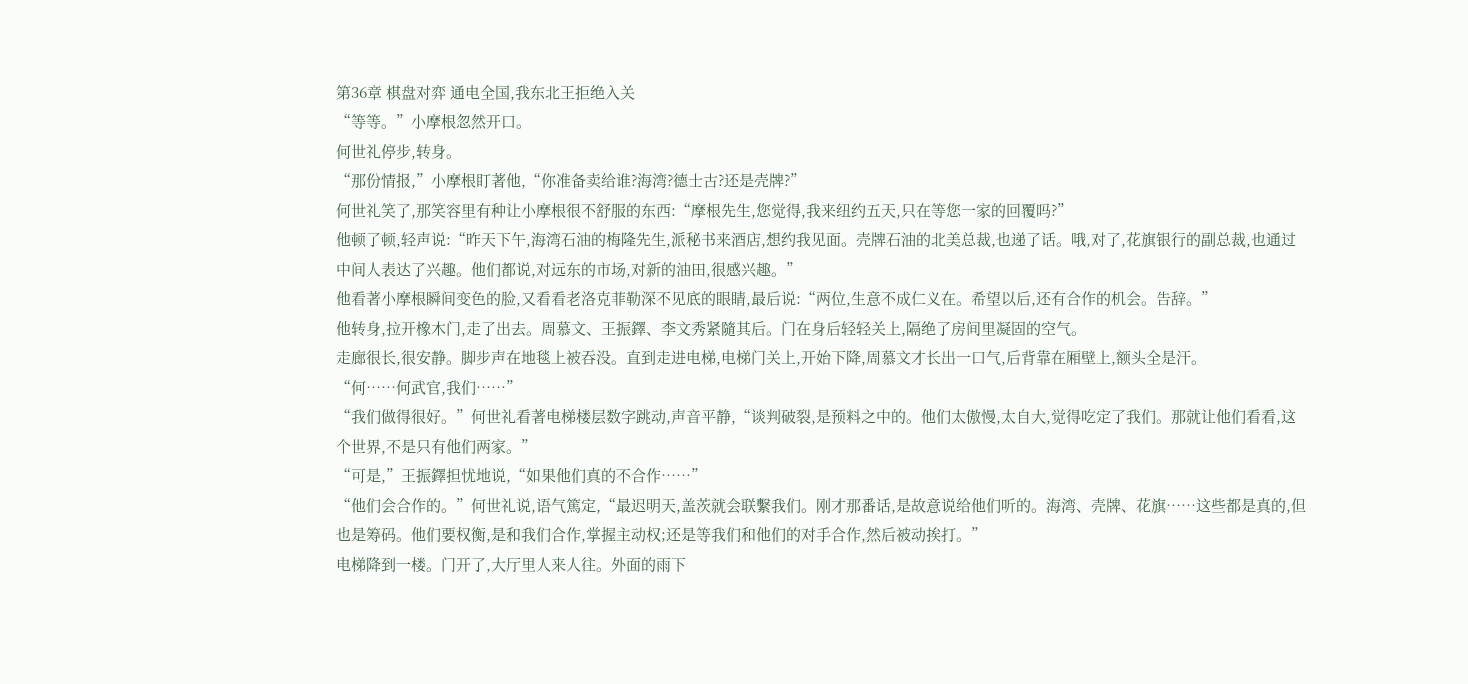第36章 棋盘对弈 通电全国,我东北王拒绝入关
“等等。”小摩根忽然开口。
何世礼停步,转身。
“那份情报,”小摩根盯著他,“你准备卖给谁?海湾?德士古?还是壳牌?”
何世礼笑了,那笑容里有种让小摩根很不舒服的东西:“摩根先生,您觉得,我来纽约五天,只在等您一家的回覆吗?”
他顿了顿,轻声说:“昨天下午,海湾石油的梅隆先生,派秘书来酒店,想约我见面。壳牌石油的北美总裁,也递了话。哦,对了,花旗银行的副总裁,也通过中间人表达了兴趣。他们都说,对远东的市场,对新的油田,很感兴趣。”
他看著小摩根瞬间变色的脸,又看看老洛克菲勒深不见底的眼睛,最后说:“两位,生意不成仁义在。希望以后,还有合作的机会。告辞。”
他转身,拉开橡木门,走了出去。周慕文、王振鐸、李文秀紧隨其后。门在身后轻轻关上,隔绝了房间里凝固的空气。
走廊很长,很安静。脚步声在地毯上被吞没。直到走进电梯,电梯门关上,开始下降,周慕文才长出一口气,后背靠在厢壁上,额头全是汗。
“何……何武官,我们……”
“我们做得很好。”何世礼看著电梯楼层数字跳动,声音平静,“谈判破裂,是预料之中的。他们太傲慢,太自大,觉得吃定了我们。那就让他们看看,这个世界,不是只有他们两家。”
“可是,”王振鐸担忧地说,“如果他们真的不合作……”
“他们会合作的。”何世礼说,语气篤定,“最迟明天,盖茨就会联繫我们。刚才那番话,是故意说给他们听的。海湾、壳牌、花旗……这些都是真的,但也是筹码。他们要权衡,是和我们合作,掌握主动权;还是等我们和他们的对手合作,然后被动挨打。”
电梯降到一楼。门开了,大厅里人来人往。外面的雨下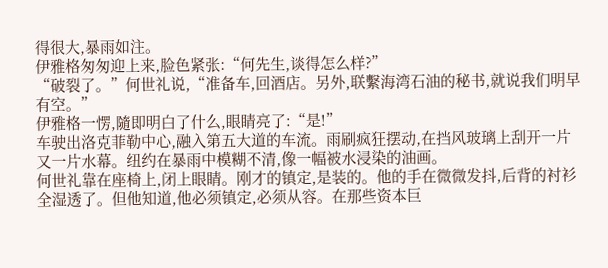得很大,暴雨如注。
伊雅格匆匆迎上来,脸色紧张:“何先生,谈得怎么样?”
“破裂了。”何世礼说,“准备车,回酒店。另外,联繫海湾石油的秘书,就说我们明早有空。”
伊雅格一愣,隨即明白了什么,眼睛亮了:“是!”
车驶出洛克菲勒中心,融入第五大道的车流。雨刷疯狂摆动,在挡风玻璃上刮开一片又一片水幕。纽约在暴雨中模糊不清,像一幅被水浸染的油画。
何世礼靠在座椅上,闭上眼睛。刚才的镇定,是装的。他的手在微微发抖,后背的衬衫全湿透了。但他知道,他必须镇定,必须从容。在那些资本巨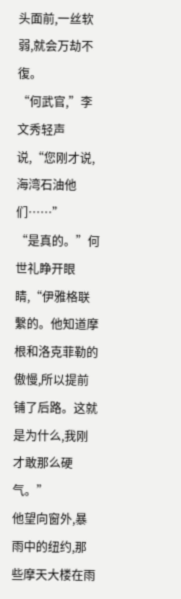头面前,一丝软弱,就会万劫不復。
“何武官,”李文秀轻声说,“您刚才说,海湾石油他们……”
“是真的。”何世礼睁开眼睛,“伊雅格联繫的。他知道摩根和洛克菲勒的傲慢,所以提前铺了后路。这就是为什么,我刚才敢那么硬气。”
他望向窗外,暴雨中的纽约,那些摩天大楼在雨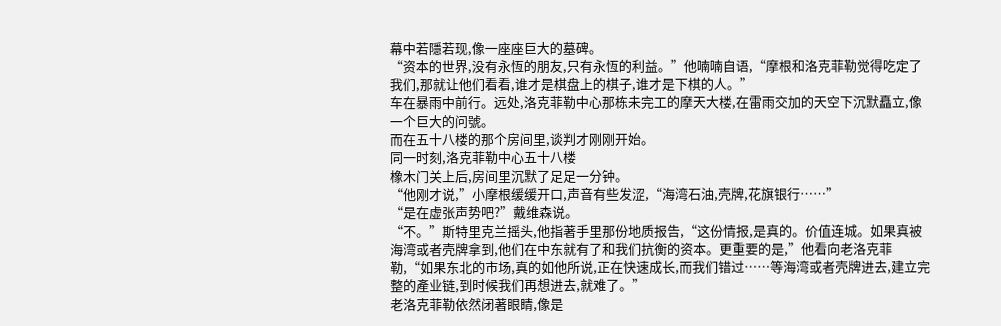幕中若隱若现,像一座座巨大的墓碑。
“资本的世界,没有永恆的朋友,只有永恆的利益。”他喃喃自语,“摩根和洛克菲勒觉得吃定了我们,那就让他们看看,谁才是棋盘上的棋子,谁才是下棋的人。”
车在暴雨中前行。远处,洛克菲勒中心那栋未完工的摩天大楼,在雷雨交加的天空下沉默矗立,像一个巨大的问號。
而在五十八楼的那个房间里,谈判才刚刚开始。
同一时刻,洛克菲勒中心五十八楼
橡木门关上后,房间里沉默了足足一分钟。
“他刚才说,”小摩根缓缓开口,声音有些发涩,“海湾石油,壳牌,花旗银行……”
“是在虚张声势吧?”戴维森说。
“不。”斯特里克兰摇头,他指著手里那份地质报告,“这份情报,是真的。价值连城。如果真被海湾或者壳牌拿到,他们在中东就有了和我们抗衡的资本。更重要的是,”他看向老洛克菲勒,“如果东北的市场,真的如他所说,正在快速成长,而我们错过……等海湾或者壳牌进去,建立完整的產业链,到时候我们再想进去,就难了。”
老洛克菲勒依然闭著眼睛,像是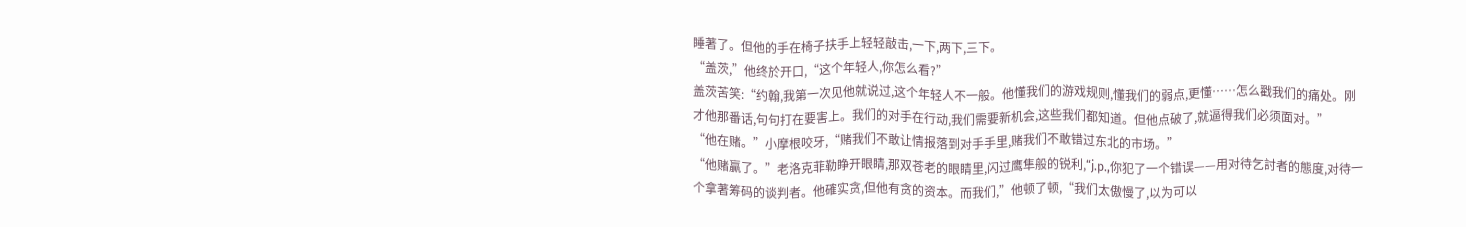睡著了。但他的手在椅子扶手上轻轻敲击,一下,两下,三下。
“盖茨,”他终於开口,“这个年轻人,你怎么看?”
盖茨苦笑:“约翰,我第一次见他就说过,这个年轻人不一般。他懂我们的游戏规则,懂我们的弱点,更懂……怎么戳我们的痛处。刚才他那番话,句句打在要害上。我们的对手在行动,我们需要新机会,这些我们都知道。但他点破了,就逼得我们必须面对。”
“他在赌。”小摩根咬牙,“赌我们不敢让情报落到对手手里,赌我们不敢错过东北的市场。”
“他赌贏了。”老洛克菲勒睁开眼睛,那双苍老的眼睛里,闪过鹰隼般的锐利,“j.p.,你犯了一个错误——用对待乞討者的態度,对待一个拿著筹码的谈判者。他確实贪,但他有贪的资本。而我们,”他顿了顿,“我们太傲慢了,以为可以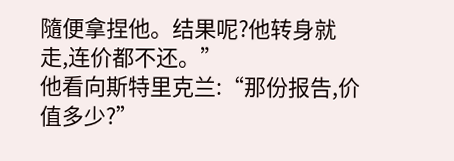隨便拿捏他。结果呢?他转身就走,连价都不还。”
他看向斯特里克兰:“那份报告,价值多少?”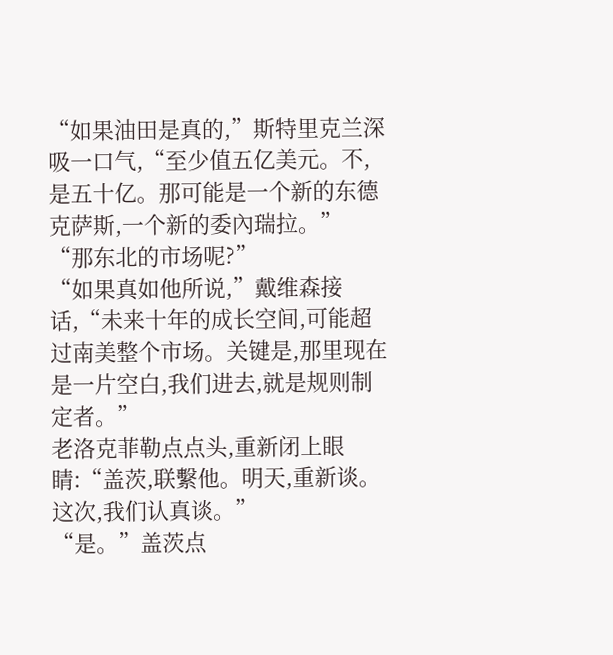“如果油田是真的,”斯特里克兰深吸一口气,“至少值五亿美元。不,是五十亿。那可能是一个新的东德克萨斯,一个新的委內瑞拉。”
“那东北的市场呢?”
“如果真如他所说,”戴维森接话,“未来十年的成长空间,可能超过南美整个市场。关键是,那里现在是一片空白,我们进去,就是规则制定者。”
老洛克菲勒点点头,重新闭上眼睛:“盖茨,联繫他。明天,重新谈。这次,我们认真谈。”
“是。”盖茨点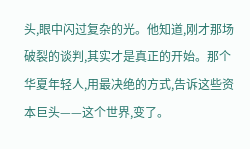头,眼中闪过复杂的光。他知道,刚才那场破裂的谈判,其实才是真正的开始。那个华夏年轻人,用最决绝的方式,告诉这些资本巨头——这个世界,变了。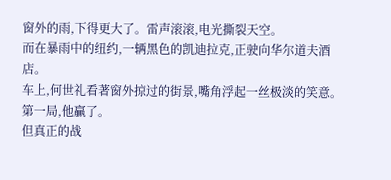窗外的雨,下得更大了。雷声滚滚,电光撕裂天空。
而在暴雨中的纽约,一辆黑色的凯迪拉克,正驶向华尔道夫酒店。
车上,何世礼看著窗外掠过的街景,嘴角浮起一丝极淡的笑意。
第一局,他贏了。
但真正的战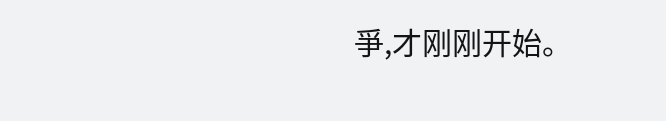爭,才刚刚开始。